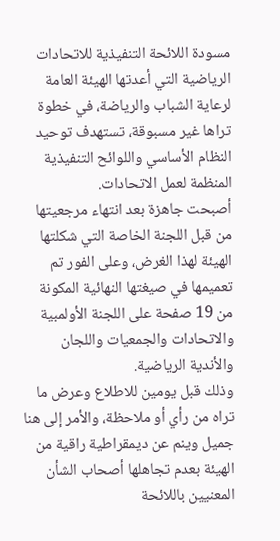مسودة اللائحة التنفيذية للاتحادات الرياضية التي أعدتها الهيئة العامة لرعاية الشباب والرياضة، في خطوة تراها غير مسبوقة، تستهدف توحيد النظام الأساسي واللوائح التنفيذية المنظمة لعمل الاتحادات.
أصبحت جاهزة بعد انتهاء مرجعيتها من قبل اللجنة الخاصة التي شكلتها الهيئة لهذا الغرض، وعلى الفور تم تعميمها في صيغتها النهائية المكونة من 19 صفحة على اللجنة الأولمبية والاتحادات والجمعيات واللجان والأندية الرياضية.
وذلك قبل يومين للاطلاع وعرض ما تراه من رأي أو ملاحظة، والأمر إلى هنا جميل وينم عن ديمقراطية راقية من الهيئة بعدم تجاهلها أصحاب الشأن المعنيين باللائحة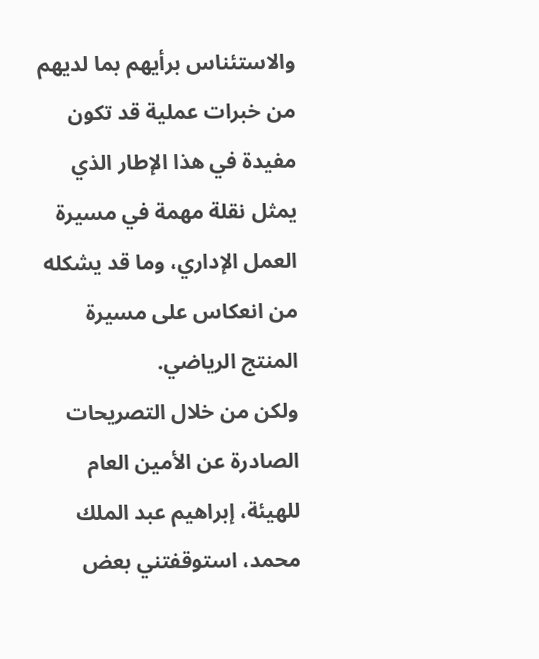والاستئناس برأيهم بما لديهم من خبرات عملية قد تكون مفيدة في هذا الإطار الذي يمثل نقلة مهمة في مسيرة العمل الإداري، وما قد يشكله من انعكاس على مسيرة المنتج الرياضي.
ولكن من خلال التصريحات الصادرة عن الأمين العام للهيئة، إبراهيم عبد الملك محمد، استوقفتني بعض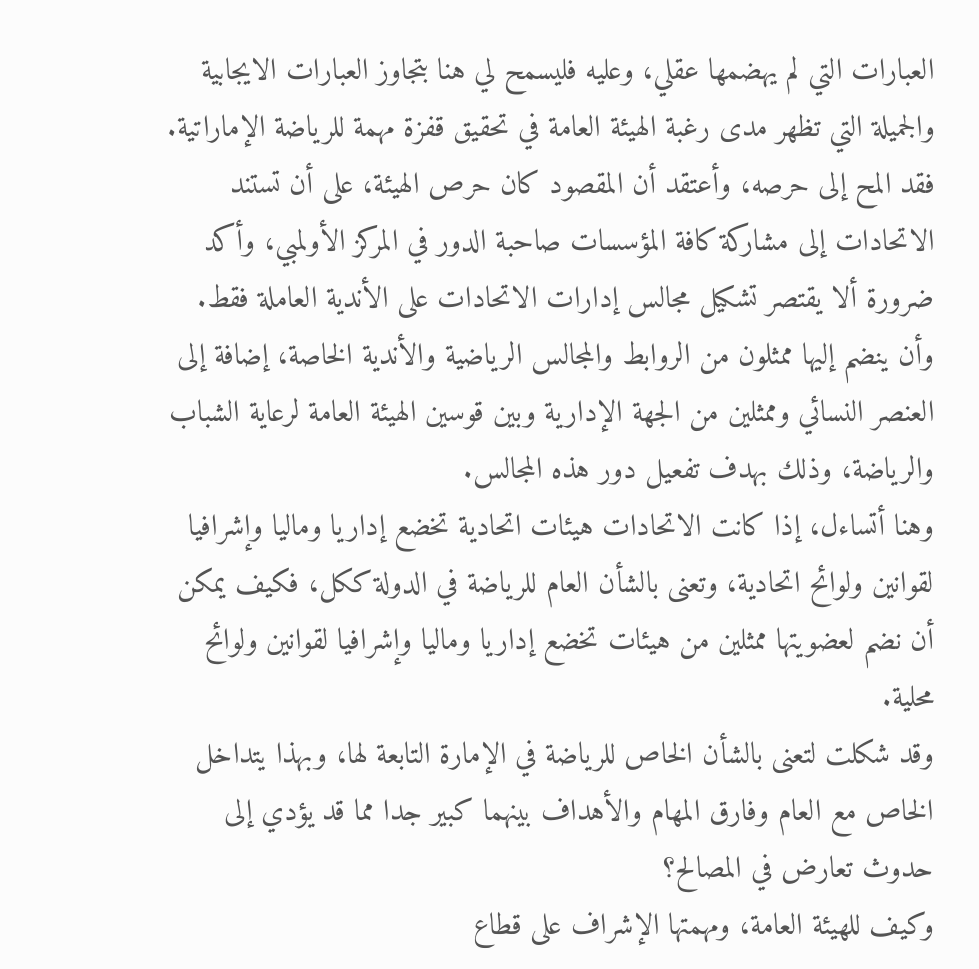العبارات التي لم يهضمها عقلي، وعليه فليسمح لي هنا بتجاوز العبارات الايجابية والجميلة التي تظهر مدى رغبة الهيئة العامة في تحقيق قفزة مهمة للرياضة الإماراتية.
فقد المح إلى حرصه، وأعتقد أن المقصود كان حرص الهيئة، على أن تستند الاتحادات إلى مشاركة كافة المؤسسات صاحبة الدور في المركز الأولمبي، وأكد ضرورة ألا يقتصر تشكيل مجالس إدارات الاتحادات على الأندية العاملة فقط.
وأن ينضم إليها ممثلون من الروابط والمجالس الرياضية والأندية الخاصة، إضافة إلى العنصر النسائي وممثلين من الجهة الإدارية وبين قوسين الهيئة العامة لرعاية الشباب والرياضة، وذلك بهدف تفعيل دور هذه المجالس.
وهنا أتساءل، إذا كانت الاتحادات هيئات اتحادية تخضع إداريا وماليا وإشرافيا لقوانين ولوائح اتحادية، وتعنى بالشأن العام للرياضة في الدولة ككل، فكيف يمكن أن نضم لعضويتها ممثلين من هيئات تخضع إداريا وماليا وإشرافيا لقوانين ولوائح محلية.
وقد شكلت لتعنى بالشأن الخاص للرياضة في الإمارة التابعة لها، وبهذا يتداخل الخاص مع العام وفارق المهام والأهداف بينهما كبير جدا مما قد يؤدي إلى حدوث تعارض في المصالح؟
وكيف للهيئة العامة، ومهمتها الإشراف على قطاع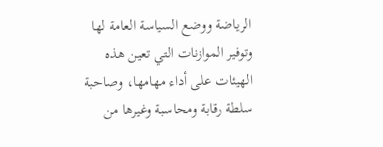الرياضة ووضع السياسة العامة لها وتوفير الموازنات التي تعين هذه الهيئات على أداء مهامها، وصاحبة سلطة رقابة ومحاسبة وغيرها من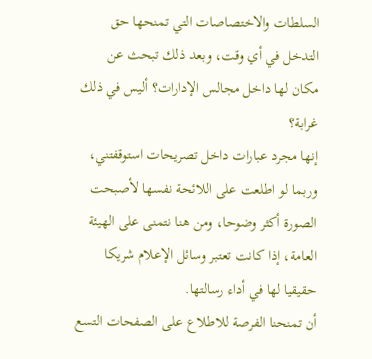السلطات والاختصاصات التي تمنحها حق التدخل في أي وقت، وبعد ذلك تبحث عن مكان لها داخل مجالس الإدارات؟ أليس في ذلك غرابة؟
إنها مجرد عبارات داخل تصريحات استوقفتني، وربما لو اطلعت على اللائحة نفسها لأصبحت الصورة أكثر وضوحا، ومن هنا نتمنى على الهيئة العامة، إذا كانت تعتبر وسائل الإعلام شريكا حقيقيا لها في أداء رسالتها.
أن تمنحنا الفرصة للاطلاع على الصفحات التسع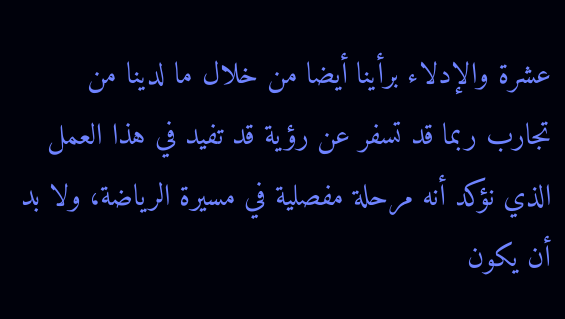عشرة والإدلاء برأينا أيضا من خلال ما لدينا من تجارب ربما قد تسفر عن رؤية قد تفيد في هذا العمل الذي نؤكد أنه مرحلة مفصلية في مسيرة الرياضة، ولا بد أن يكون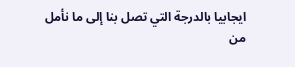ايجابيا بالدرجة التي تصل بنا إلى ما نأمل من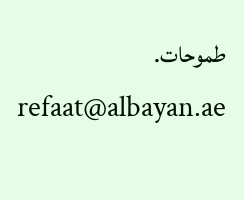طموحات.
refaat@albayan.ae